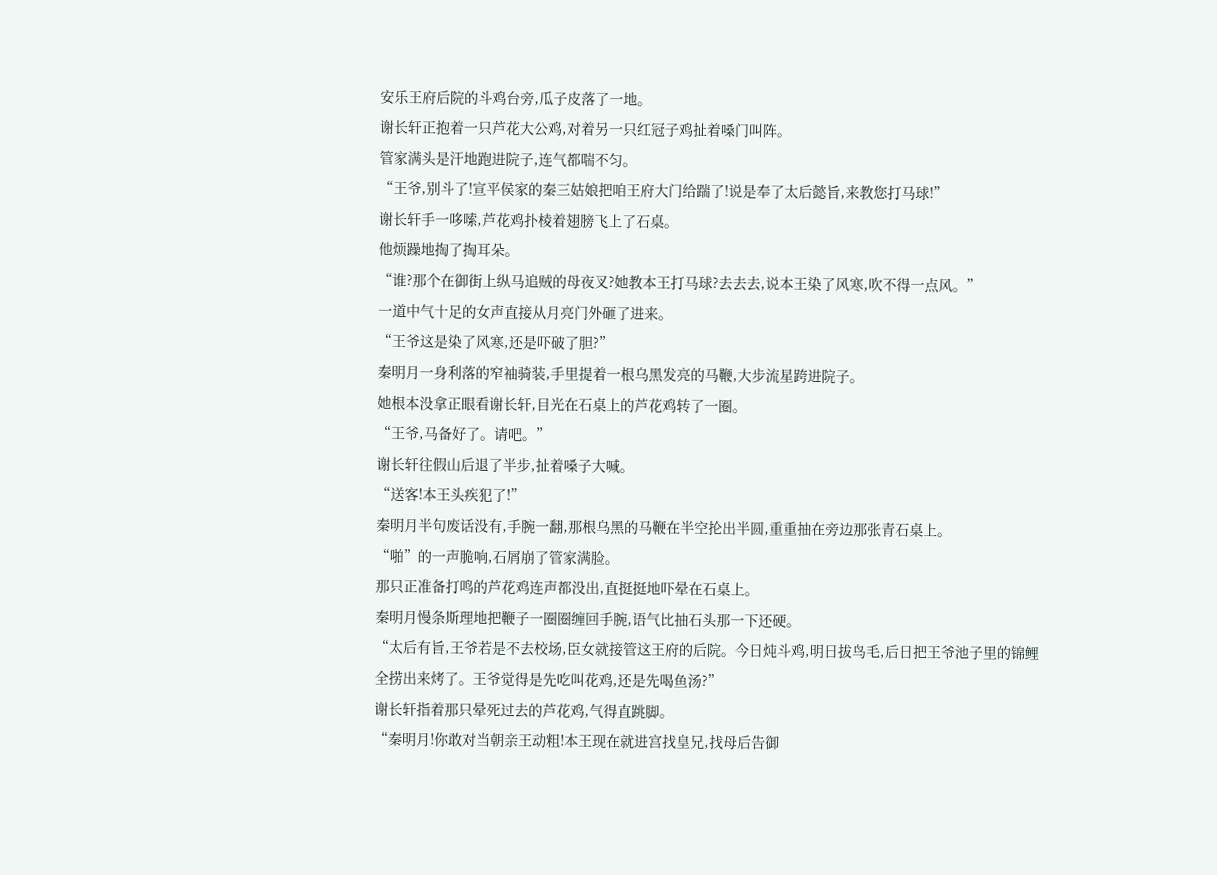安乐王府后院的斗鸡台旁,瓜子皮落了一地。
谢长轩正抱着一只芦花大公鸡,对着另一只红冠子鸡扯着嗓门叫阵。
管家满头是汗地跑进院子,连气都喘不匀。
“王爷,别斗了!宣平侯家的秦三姑娘把咱王府大门给踹了!说是奉了太后懿旨,来教您打马球!”
谢长轩手一哆嗦,芦花鸡扑棱着翅膀飞上了石桌。
他烦躁地掏了掏耳朵。
“谁?那个在御街上纵马追贼的母夜叉?她教本王打马球?去去去,说本王染了风寒,吹不得一点风。”
一道中气十足的女声直接从月亮门外砸了进来。
“王爷这是染了风寒,还是吓破了胆?”
秦明月一身利落的窄袖骑装,手里提着一根乌黑发亮的马鞭,大步流星跨进院子。
她根本没拿正眼看谢长轩,目光在石桌上的芦花鸡转了一圈。
“王爷,马备好了。请吧。”
谢长轩往假山后退了半步,扯着嗓子大喊。
“送客!本王头疾犯了!”
秦明月半句废话没有,手腕一翻,那根乌黑的马鞭在半空抡出半圆,重重抽在旁边那张青石桌上。
“啪”的一声脆响,石屑崩了管家满脸。
那只正准备打鸣的芦花鸡连声都没出,直挺挺地吓晕在石桌上。
秦明月慢条斯理地把鞭子一圈圈缠回手腕,语气比抽石头那一下还硬。
“太后有旨,王爷若是不去校场,臣女就接管这王府的后院。今日炖斗鸡,明日拔鸟毛,后日把王爷池子里的锦鲤全捞出来烤了。王爷觉得是先吃叫花鸡,还是先喝鱼汤?”
谢长轩指着那只晕死过去的芦花鸡,气得直跳脚。
“秦明月!你敢对当朝亲王动粗!本王现在就进宫找皇兄,找母后告御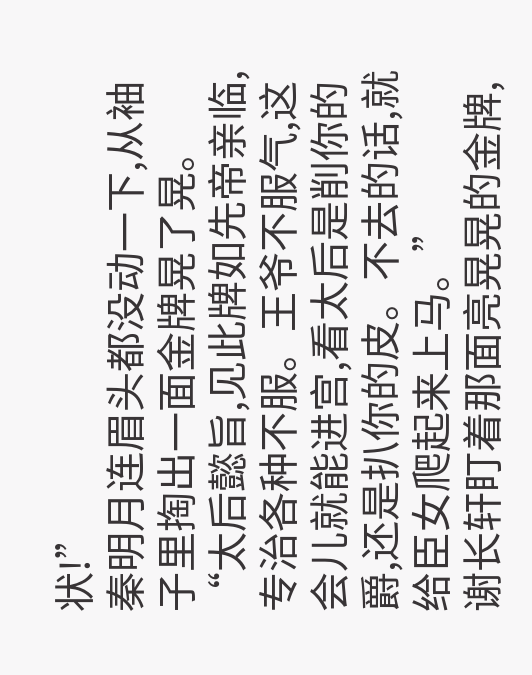状!”
秦明月连眉头都没动一下,从袖子里掏出一面金牌晃了晃。
“太后懿旨,见此牌如先帝亲临,专治各种不服。王爷不服气,这会儿就能进宫,看太后是削你的爵,还是扒你的皮。不去的话,就给臣女爬起来上马。”
谢长轩盯着那面亮晃晃的金牌,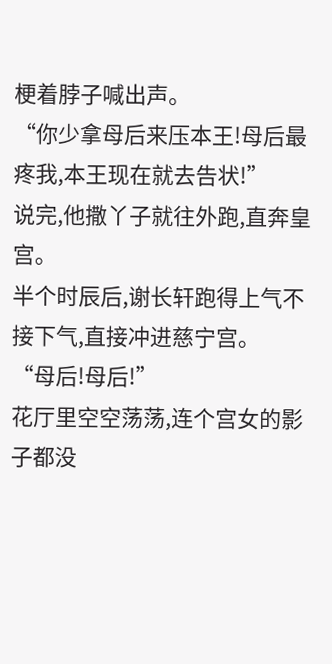梗着脖子喊出声。
“你少拿母后来压本王!母后最疼我,本王现在就去告状!”
说完,他撒丫子就往外跑,直奔皇宫。
半个时辰后,谢长轩跑得上气不接下气,直接冲进慈宁宫。
“母后!母后!”
花厅里空空荡荡,连个宫女的影子都没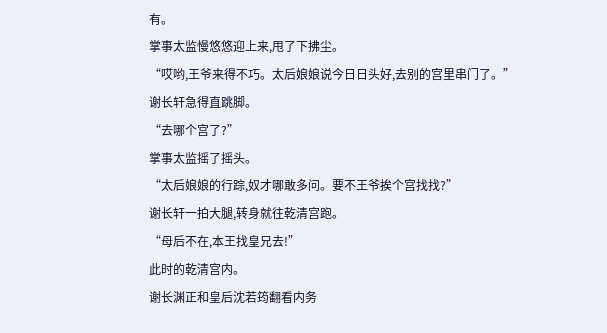有。
掌事太监慢悠悠迎上来,甩了下拂尘。
“哎哟,王爷来得不巧。太后娘娘说今日日头好,去别的宫里串门了。”
谢长轩急得直跳脚。
“去哪个宫了?”
掌事太监摇了摇头。
“太后娘娘的行踪,奴才哪敢多问。要不王爷挨个宫找找?”
谢长轩一拍大腿,转身就往乾清宫跑。
“母后不在,本王找皇兄去!”
此时的乾清宫内。
谢长渊正和皇后沈若筠翻看内务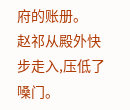府的账册。
赵祁从殿外快步走入,压低了嗓门。